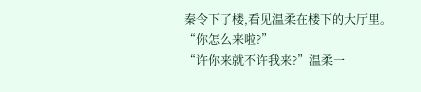秦令下了楼,看见温柔在楼下的大厅里。
“你怎么来啦?”
“许你来就不许我来?”温柔一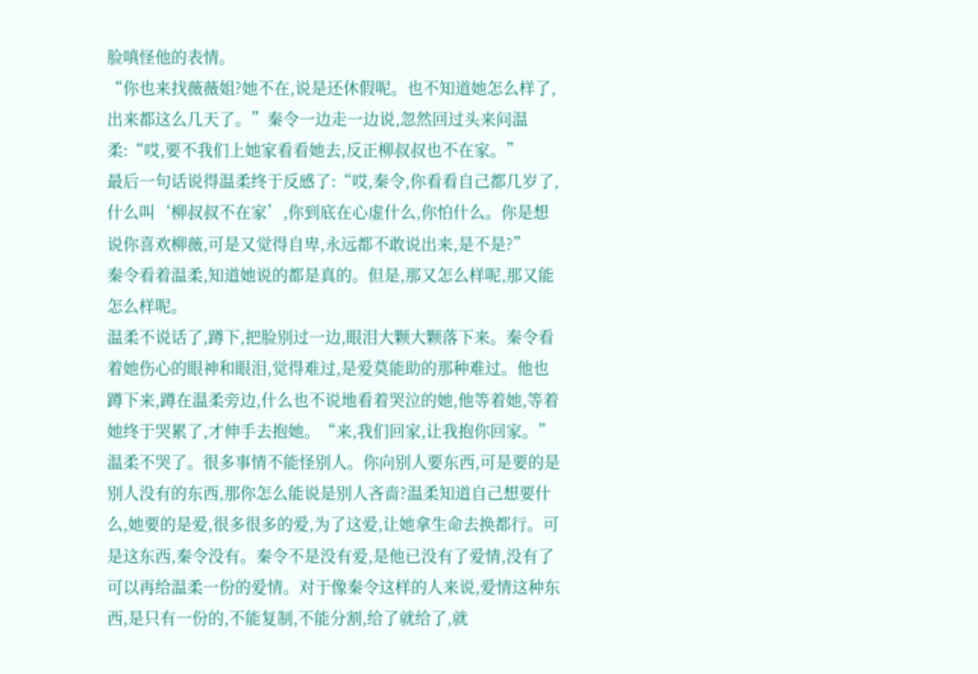脸嗔怪他的表情。
“你也来找薇薇姐?她不在,说是还休假呢。也不知道她怎么样了,出来都这么几天了。”秦令一边走一边说,忽然回过头来问温柔:“哎,要不我们上她家看看她去,反正柳叔叔也不在家。”
最后一句话说得温柔终于反感了:“哎,秦令,你看看自己都几岁了,什么叫‘柳叔叔不在家’,你到底在心虚什么,你怕什么。你是想说你喜欢柳薇,可是又觉得自卑,永远都不敢说出来,是不是?”
秦令看着温柔,知道她说的都是真的。但是,那又怎么样呢,那又能怎么样呢。
温柔不说话了,蹲下,把脸别过一边,眼泪大颗大颗落下来。秦令看着她伤心的眼神和眼泪,觉得难过,是爱莫能助的那种难过。他也蹲下来,蹲在温柔旁边,什么也不说地看着哭泣的她,他等着她,等着她终于哭累了,才伸手去抱她。“来,我们回家,让我抱你回家。”
温柔不哭了。很多事情不能怪别人。你向别人要东西,可是要的是别人没有的东西,那你怎么能说是别人吝啬?温柔知道自己想要什么,她要的是爱,很多很多的爱,为了这爱,让她拿生命去换都行。可是这东西,秦令没有。秦令不是没有爱,是他已没有了爱情,没有了可以再给温柔一份的爱情。对于像秦令这样的人来说,爱情这种东西,是只有一份的,不能复制,不能分割,给了就给了,就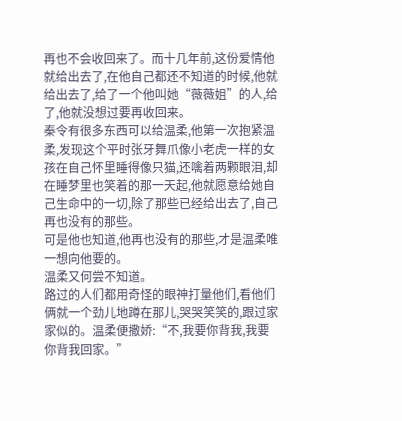再也不会收回来了。而十几年前,这份爱情他就给出去了,在他自己都还不知道的时候,他就给出去了,给了一个他叫她“薇薇姐”的人,给了,他就没想过要再收回来。
秦令有很多东西可以给温柔,他第一次抱紧温柔,发现这个平时张牙舞爪像小老虎一样的女孩在自己怀里睡得像只猫,还噙着两颗眼泪,却在睡梦里也笑着的那一天起,他就愿意给她自己生命中的一切,除了那些已经给出去了,自己再也没有的那些。
可是他也知道,他再也没有的那些,才是温柔唯一想向他要的。
温柔又何尝不知道。
路过的人们都用奇怪的眼神打量他们,看他们俩就一个劲儿地蹲在那儿,哭哭笑笑的,跟过家家似的。温柔便撒娇:“不,我要你背我,我要你背我回家。”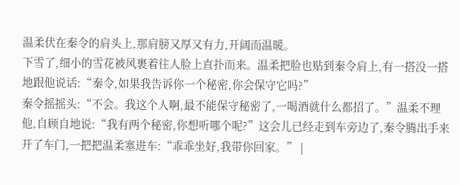温柔伏在秦令的肩头上,那肩膀又厚又有力,开阔而温暖。
下雪了,细小的雪花被风裹着往人脸上直扑而来。温柔把脸也贴到秦令肩上,有一搭没一搭地跟他说话:“秦令,如果我告诉你一个秘密,你会保守它吗?”
秦令摇摇头:“不会。我这个人啊,最不能保守秘密了,一喝酒就什么都招了。”温柔不理他,自顾自地说:“我有两个秘密,你想听哪个呢?”这会儿已经走到车旁边了,秦令腾出手来开了车门,一把把温柔塞进车:“乖乖坐好,我带你回家。” |